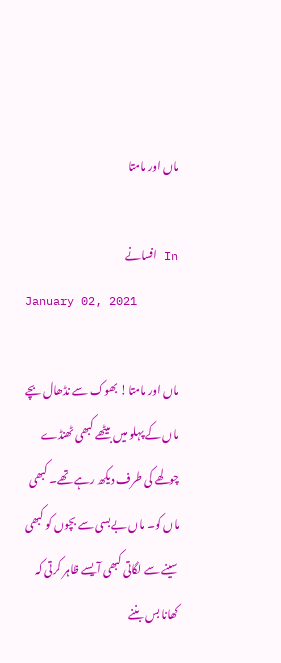ماں اور مامتا

In افسانے
January 02, 2021

ماں اور مامتا! بھوک سے نڈھال بچے ماں کے پہلو میں بیٹھے کبھی ٹھنڈے چولھے کی طرف دیکھ رہے تھے۔ کبھی ماں کو۔ ماں بےبسی سے بچوں کو کبھی سینے سے لگاتی کبھی آیسے ظاہر کرتی کہ کھانا بس بننے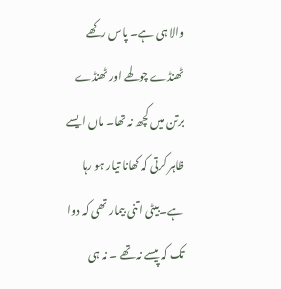والا ہی ہے۔ پاس رکھے ٹھنڈے چولھے اور ٹھنڈے برتن میں کچھ نہ تھا۔ ماں ایسے ظاہر کرتی کہ کھانا تیار ہو رہا ہے۔بیٹی اتنی بیمار تھی کہ دوا تک کہ پیسے نہ تھے ۔ نہ ہی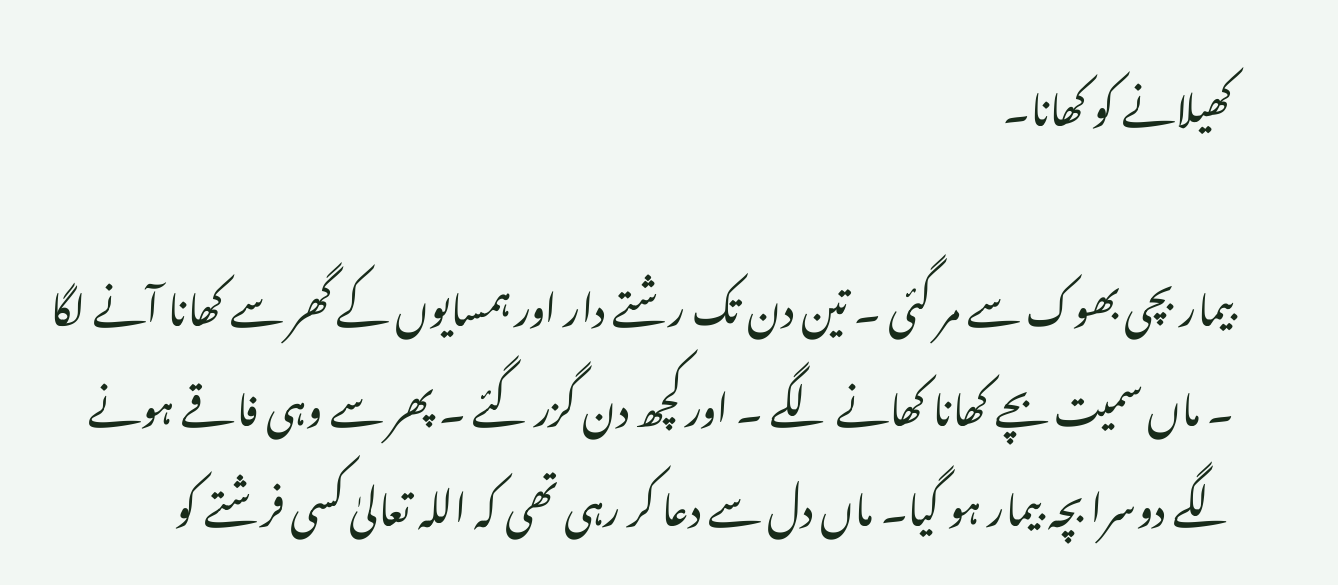کھیلانے کو کھانا۔

بیمار بچی بھوک سے مر گئی ۔ تین دن تک رشتے دار اور ہمسایوں کے گھر سے کھانا آنے لگا ۔ ماں سمیت بچے کھانا کھانے لگے ۔ اور کچھ دن گزر گئے ۔ پھر سے وہی فاقے ہونے لگے دوسرا بچہ بیمار ہو گیا۔ ماں دل سے دعا کر رہی تھی کہ اللہ تعالیٰ کسی فرشتے کو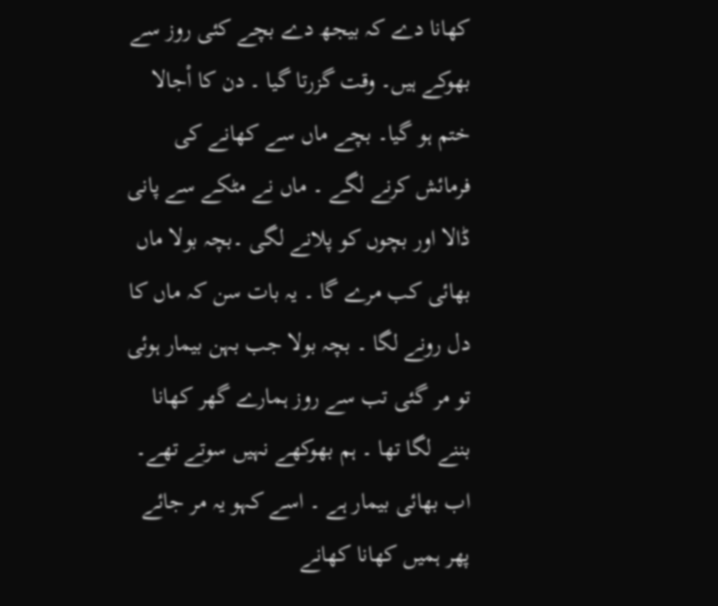کھانا دے کہ بیجھ دے بچے کئی روز سے بھوکے ہیں۔ وقت گزرتا گیا ۔ دن کا اْجالا ختم ہو گیا۔ بچے ماں سے کھانے کی فرمائش کرنے لگے ۔ ماں نے مٹکے سے پانی ڈالا اور بچوں کو پلانے لگی ۔بچہ بولا ماں بھائی کب مرے گا ۔ یہ بات سن کہ ماں کا دل رونے لگا ۔ بچہ بولا جب بہن بیمار ہوئی تو مر گئی تب سے روز ہمارے گھر کھانا بننے لگا تھا ۔ ہم بھوکھے نہیں سوتے تھے۔ اب بھائی بیمار ہے ۔ اسے کہو یہ مر جائے پھر ہمیں کھانا کھانے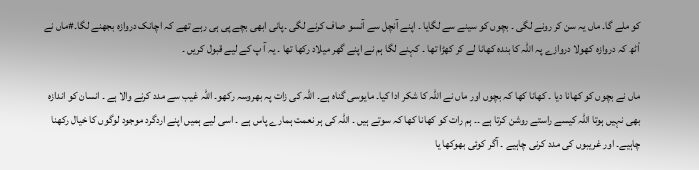کو ملے گا۔ ماں یہ سن کر رونے لگی ۔ بچوں کو سینے سے لگایا ۔ اپنے آنچل سے آنسو صاف کرنے لگی ۔پانی ابھی بچے پی ہی رہے تھے کہ اچانک دروازہ بجھنے لگا۔#ماں نے اْٹھ کہ دروازہ کھولا دروازے پہ اللہ کا بندہ کھانا لے کر کھڑا تھا ۔ کہنے لگا ہم نے اپنے گھر میلاد رکھا تھا ۔ یہ آ پ کے لیے قبول کریں ۔

ماں نے بچوں کو کھانا دیا ۔ کھانا کھا کہ بچوں اور ماں نے اللہ کا شکر ادا کیا۔ مایوسی گناہ ہے۔ اللہ کی زات پہ بھروسہ رکھو۔ اللہ غیب سے مدد کرنے والا ہے ۔ انسان کو اندازہ بھی نہیں ہوتا اللہ کیسے راستے روشن کرتا ہے ۔۔ ہم رات کو کھانا کھا کہ سوتے ہیں ۔ اللہ کی ہر نعمت ہمارے پاس ہے ۔ اسی لیے ہمیں اپنے اردگرد موجود لوگوں کا خیال رکھنا چاہیے۔ اور غریبوں کی مدد کرنی چاہیے ۔ آگر کوئی بھوکھا یا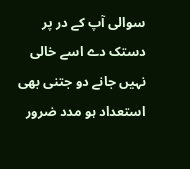سوالی آپ کے در پر دستک دے اسے خالی نہیں جانے دو جتنی بھی استعداد ہو مدد ضرور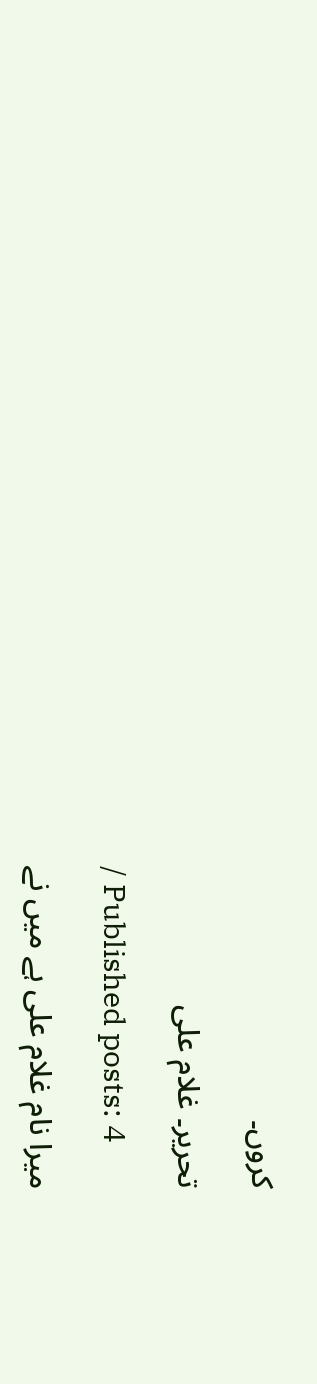کروں۔

تحریر۔ غلام علی

/ Published posts: 4

میرا نام غلام علی ہے میں نے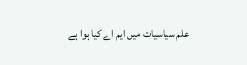علم سیاسیات میں ایم اے کیا ہوا ہے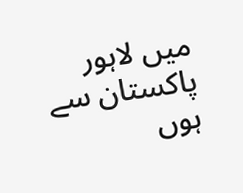میں لاہور پاکستان سے ہوں